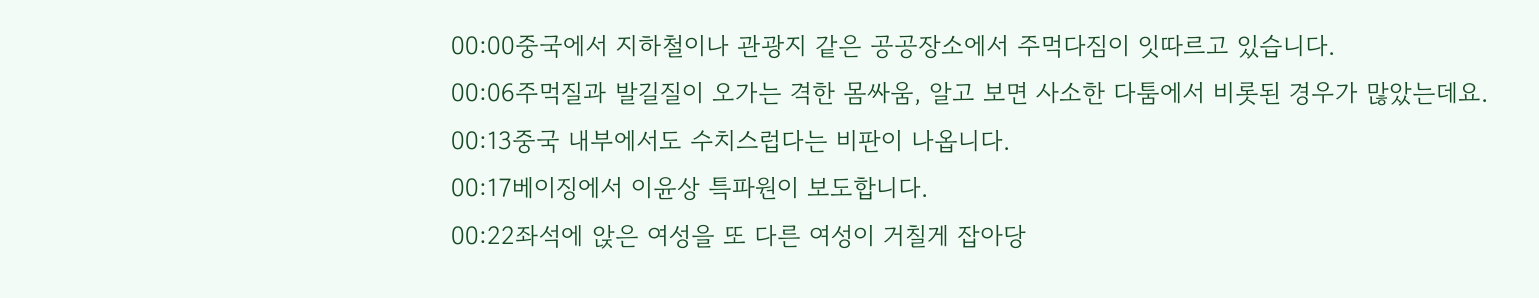00:00중국에서 지하철이나 관광지 같은 공공장소에서 주먹다짐이 잇따르고 있습니다.
00:06주먹질과 발길질이 오가는 격한 몸싸움, 알고 보면 사소한 다툼에서 비롯된 경우가 많았는데요.
00:13중국 내부에서도 수치스럽다는 비판이 나옵니다.
00:17베이징에서 이윤상 특파원이 보도합니다.
00:22좌석에 앉은 여성을 또 다른 여성이 거칠게 잡아당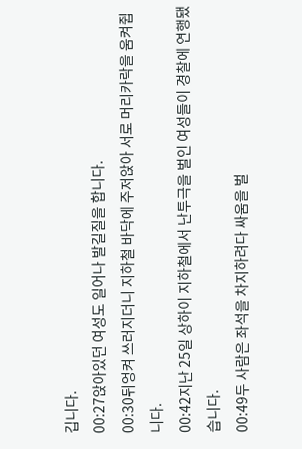깁니다.
00:27앉아있던 여성도 일어나 발길질을 합니다.
00:30뒤엉켜 쓰러지더니 지하철 바닥에 주저앉아 서로 머리카락을 움켜쥡니다.
00:42지난 25일 상하이 지하철에서 난투극을 벌인 여성들이 경찰에 연행됐습니다.
00:49두 사람은 좌석을 차지하려다 싸움을 벌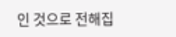인 것으로 전해집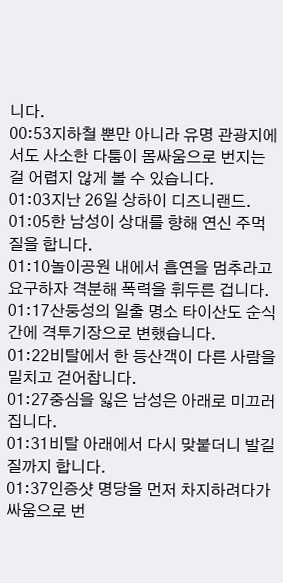니다.
00:53지하철 뿐만 아니라 유명 관광지에서도 사소한 다툼이 몸싸움으로 번지는 걸 어렵지 않게 볼 수 있습니다.
01:03지난 26일 상하이 디즈니랜드.
01:05한 남성이 상대를 향해 연신 주먹질을 합니다.
01:10놀이공원 내에서 흡연을 멈추라고 요구하자 격분해 폭력을 휘두른 겁니다.
01:17산둥성의 일출 명소 타이산도 순식간에 격투기장으로 변했습니다.
01:22비탈에서 한 등산객이 다른 사람을 밀치고 걷어찹니다.
01:27중심을 잃은 남성은 아래로 미끄러집니다.
01:31비탈 아래에서 다시 맞붙더니 발길질까지 합니다.
01:37인증샷 명당을 먼저 차지하려다가 싸움으로 번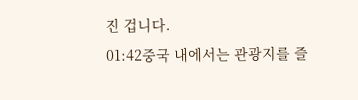진 겁니다.
01:42중국 내에서는 관광지를 즐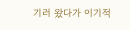기러 왔다가 이기적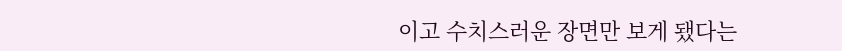이고 수치스러운 장면만 보게 됐다는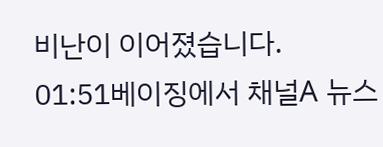비난이 이어졌습니다.
01:51베이징에서 채널A 뉴스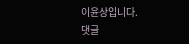이윤상입니다.
댓글